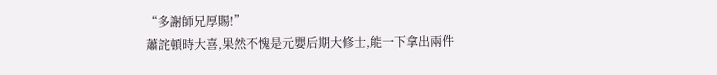“多謝師兄厚賜!”
蕭詫頓時大喜,果然不愧是元嬰后期大修士,能一下拿出兩件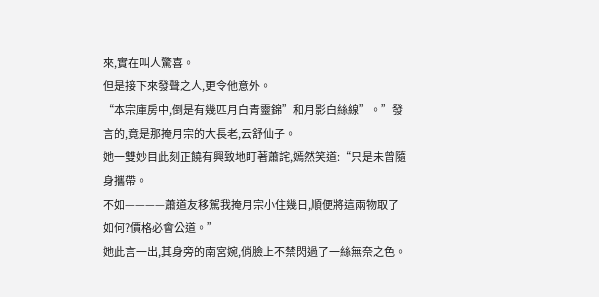來,實在叫人驚喜。
但是接下來發聲之人,更令他意外。
“本宗庫房中,倒是有幾匹月白青靈錦”和月影白絲線”。”發言的,竟是那掩月宗的大長老,云舒仙子。
她一雙妙目此刻正饒有興致地盯著蕭詫,嫣然笑道:“只是未曾隨身攜帶。
不如————蕭道友移駕我掩月宗小住幾日,順便將這兩物取了如何?價格必會公道。”
她此言一出,其身旁的南宮婉,俏臉上不禁閃過了一絲無奈之色。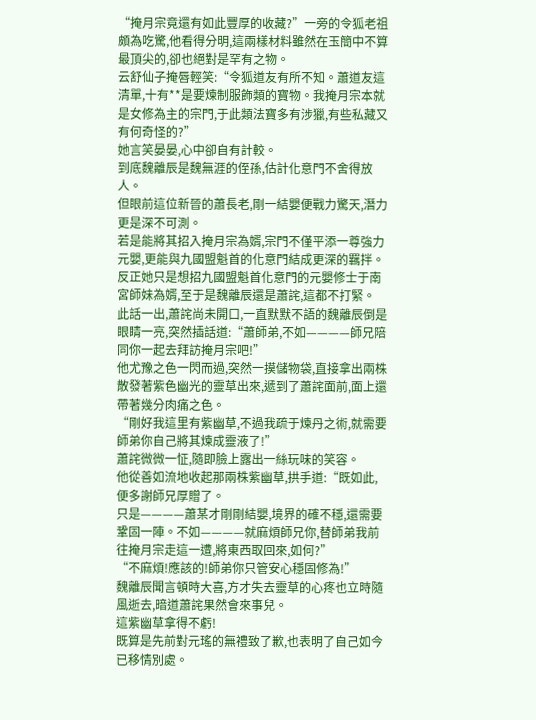“掩月宗竟還有如此豐厚的收藏?”一旁的令狐老祖頗為吃驚,他看得分明,這兩樣材料雖然在玉簡中不算最頂尖的,卻也絕對是罕有之物。
云舒仙子掩唇輕笑:“令狐道友有所不知。蕭道友這清單,十有**是要煉制服飾類的寶物。我掩月宗本就是女修為主的宗門,于此類法寶多有涉獵,有些私藏又有何奇怪的?”
她言笑晏晏,心中卻自有計較。
到底魏離辰是魏無涯的侄孫,估計化意門不舍得放人。
但眼前這位新晉的蕭長老,剛一結嬰便戰力驚天,潛力更是深不可測。
若是能將其招入掩月宗為婿,宗門不僅平添一尊強力元嬰,更能與九國盟魁首的化意門結成更深的羈拌。
反正她只是想招九國盟魁首化意門的元嬰修士于南宮師妹為婿,至于是魏離辰還是蕭詫,這都不打緊。
此話一出,蕭詫尚未開口,一直默默不語的魏離辰倒是眼睛一亮,突然插話道:“蕭師弟,不如————師兄陪同你一起去拜訪掩月宗吧!”
他尤豫之色一閃而過,突然一摸儲物袋,直接拿出兩株散發著紫色幽光的靈草出來,遞到了蕭詫面前,面上還帶著幾分肉痛之色。
“剛好我這里有紫幽草,不過我疏于煉丹之術,就需要師弟你自己將其煉成靈液了!”
蕭詫微微一怔,隨即臉上露出一絲玩味的笑容。
他從善如流地收起那兩株紫幽草,拱手道:“既如此,便多謝師兄厚贈了。
只是————蕭某才剛剛結嬰,境界的確不穩,還需要鞏固一陣。不如————就麻煩師兄你,替師弟我前往掩月宗走這一遭,將東西取回來,如何?”
“不麻煩!應該的!師弟你只管安心穩固修為!”
魏離辰聞言頓時大喜,方才失去靈草的心疼也立時隨風逝去,暗道蕭詫果然會來事兒。
這紫幽草拿得不虧!
既算是先前對元瑤的無禮致了歉,也表明了自己如今已移情別處。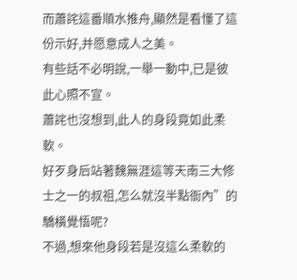而蕭詫這番順水推舟,顯然是看懂了這份示好,并愿意成人之美。
有些話不必明說,一舉一動中,已是彼此心照不宣。
蕭詫也沒想到,此人的身段竟如此柔軟。
好歹身后站著魏無涯這等天南三大修士之一的叔祖,怎么就沒半點衙內”的驕橫覺悟呢?
不過,想來他身段若是沒這么柔軟的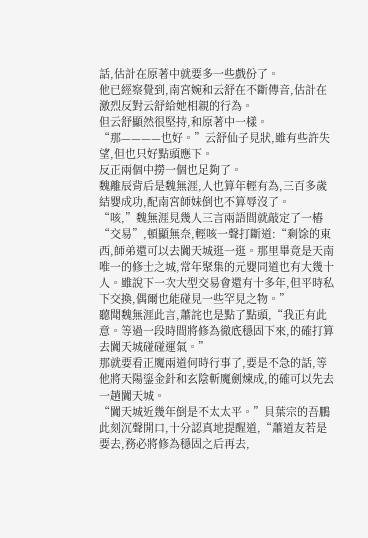話,估計在原著中就要多一些戲份了。
他已經察覺到,南宮婉和云舒在不斷傳音,估計在激烈反對云舒給她相親的行為。
但云舒顯然很堅持,和原著中一樣。
“那————也好。”云舒仙子見狀,雖有些許失望,但也只好點頭應下。
反正兩個中撈一個也足夠了。
魏離辰背后是魏無涯,人也算年輕有為,三百多歲結嬰成功,配南宮師妹倒也不算辱沒了。
“咳,”魏無涯見幾人三言兩語間就敲定了一樁“交易”,頓顯無奈,輕咳一聲打斷道:“剩馀的東西,師弟還可以去闐天城逛一逛。那里畢竟是天南唯一的修士之城,常年聚集的元嬰同道也有大幾十人。雖說下一次大型交易會還有十多年,但平時私下交換,偶爾也能碰見一些罕見之物。”
聽聞魏無涯此言,蕭詫也是點了點頭,“我正有此意。等過一段時間將修為徹底穩固下來,的確打算去闐天城碰碰運氣。”
那就要看正魔兩道何時行事了,要是不急的話,等他將天陽鎏金針和玄陰斬魔劍煉成,的確可以先去一趟闐天城。
“闐天城近幾年倒是不太太平。”貝葉宗的吾鵬此刻沉聲開口,十分認真地提醒道,“蕭道友若是要去,務必將修為穩固之后再去,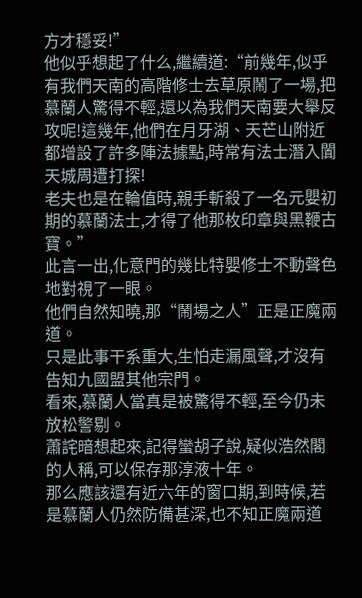方才穩妥!”
他似乎想起了什么,繼續道:“前幾年,似乎有我們天南的高階修士去草原鬧了一場,把慕蘭人驚得不輕,還以為我們天南要大舉反攻呢!這幾年,他們在月牙湖、天芒山附近都增設了許多陣法據點,時常有法士潛入闐天城周遭打探!
老夫也是在輪值時,親手斬殺了一名元嬰初期的慕蘭法士,才得了他那枚印章與黑鞭古寶。”
此言一出,化意門的幾比特嬰修士不動聲色地對視了一眼。
他們自然知曉,那“鬧場之人”正是正魔兩道。
只是此事干系重大,生怕走漏風聲,才沒有告知九國盟其他宗門。
看來,慕蘭人當真是被驚得不輕,至今仍未放松警剔。
蕭詫暗想起來,記得蠻胡子說,疑似浩然閣的人稱,可以保存那淳液十年。
那么應該還有近六年的窗口期,到時候,若是慕蘭人仍然防備甚深,也不知正魔兩道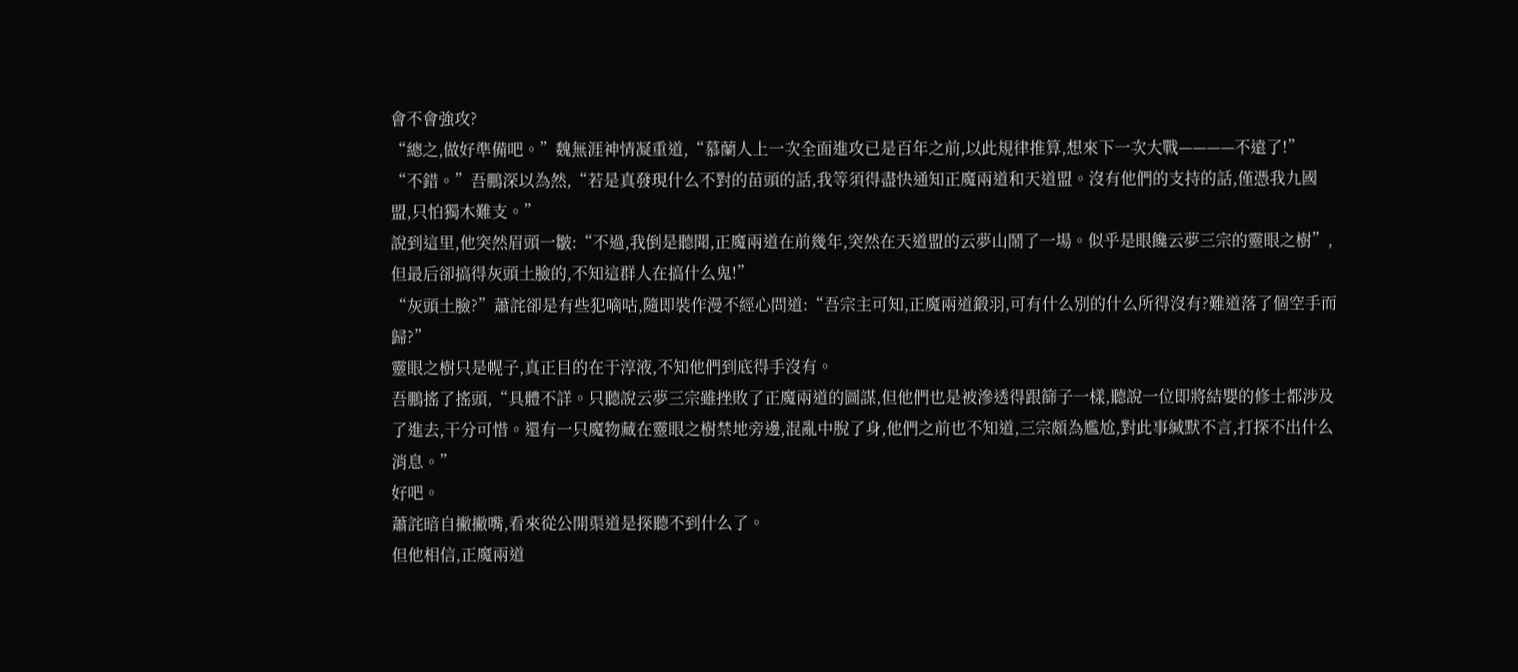會不會強攻?
“總之,做好準備吧。”魏無涯神情凝重道,“慕蘭人上一次全面進攻已是百年之前,以此規律推算,想來下一次大戰————不遠了!”
“不錯。”吾鵬深以為然,“若是真發現什么不對的苗頭的話,我等須得盡快通知正魔兩道和天道盟。沒有他們的支持的話,僅憑我九國盟,只怕獨木難支。”
說到這里,他突然眉頭一皺:“不過,我倒是聽聞,正魔兩道在前幾年,突然在天道盟的云夢山鬧了一場。似乎是眼饞云夢三宗的靈眼之樹”,但最后卻搞得灰頭土臉的,不知這群人在搞什么鬼!”
“灰頭土臉?”蕭詫卻是有些犯嘀咕,隨即裝作漫不經心問道:“吾宗主可知,正魔兩道鍛羽,可有什么別的什么所得沒有?難道落了個空手而歸?”
靈眼之樹只是幌子,真正目的在于淳液,不知他們到底得手沒有。
吾鵬搖了搖頭,“具體不詳。只聽說云夢三宗雖挫敗了正魔兩道的圖謀,但他們也是被滲透得跟篩子一樣,聽說一位即將結嬰的修士都涉及了進去,干分可惜。還有一只魔物藏在靈眼之樹禁地旁邊,混亂中脫了身,他們之前也不知道,三宗頗為尷尬,對此事緘默不言,打探不出什么消息。”
好吧。
蕭詫暗自撇撇嘴,看來從公開渠道是探聽不到什么了。
但他相信,正魔兩道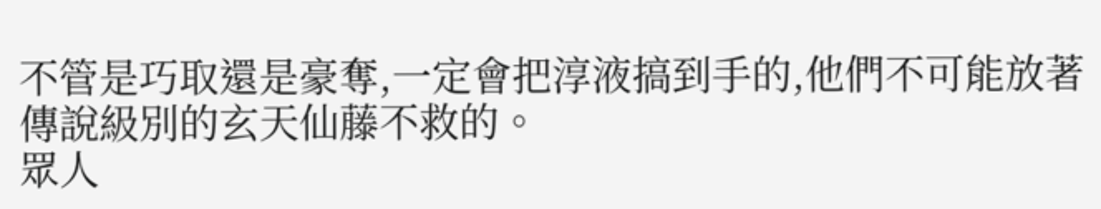不管是巧取還是豪奪,一定會把淳液搞到手的,他們不可能放著傳說級別的玄天仙藤不救的。
眾人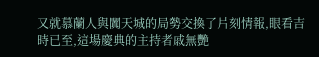又就慕蘭人與闐天城的局勢交換了片刻情報,眼看吉時已至,這場慶典的主持者戚無艷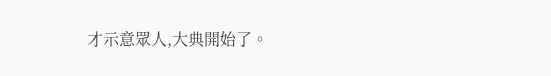才示意眾人,大典開始了。